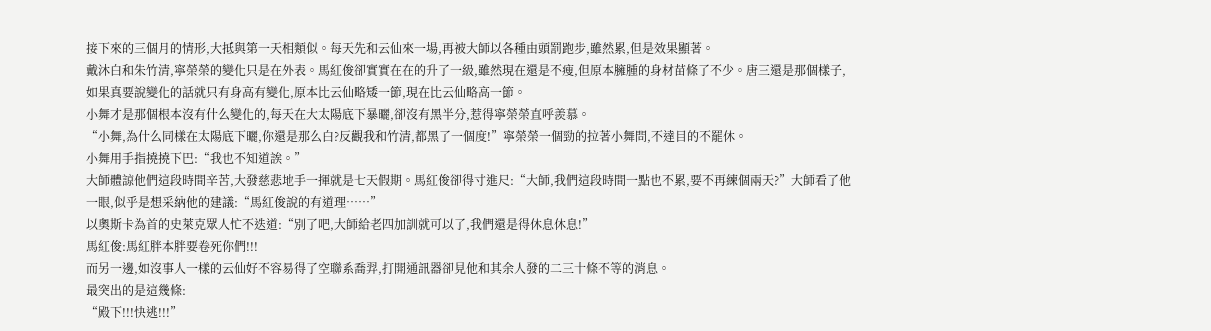接下來的三個月的情形,大抵與第一天相類似。每天先和云仙來一場,再被大師以各種由頭罰跑步,雖然累,但是效果顯著。
戴沐白和朱竹清,寧榮榮的變化只是在外表。馬紅俊卻實實在在的升了一級,雖然現在還是不瘦,但原本臃腫的身材苗條了不少。唐三還是那個樣子,如果真要說變化的話就只有身高有變化,原本比云仙略矮一節,現在比云仙略高一節。
小舞才是那個根本沒有什么變化的,每天在大太陽底下暴曬,卻沒有黑半分,惹得寧榮榮直呼羨慕。
“小舞,為什么同樣在太陽底下曬,你還是那么白?反觀我和竹清,都黑了一個度!”寧榮榮一個勁的拉著小舞問,不達目的不罷休。
小舞用手指撓撓下巴:“我也不知道誒。”
大師體諒他們這段時間辛苦,大發慈悲地手一揮就是七天假期。馬紅俊卻得寸進尺:“大師,我們這段時間一點也不累,要不再練個兩天?”大師看了他一眼,似乎是想采納他的建議:“馬紅俊說的有道理……”
以奧斯卡為首的史萊克眾人忙不迭道:“別了吧,大師給老四加訓就可以了,我們還是得休息休息!”
馬紅俊:馬紅胖本胖要卷死你們!!!
而另一邊,如沒事人一樣的云仙好不容易得了空聯系喬羿,打開通訊器卻見他和其余人發的二三十條不等的消息。
最突出的是這幾條:
“殿下!!!快逃!!!”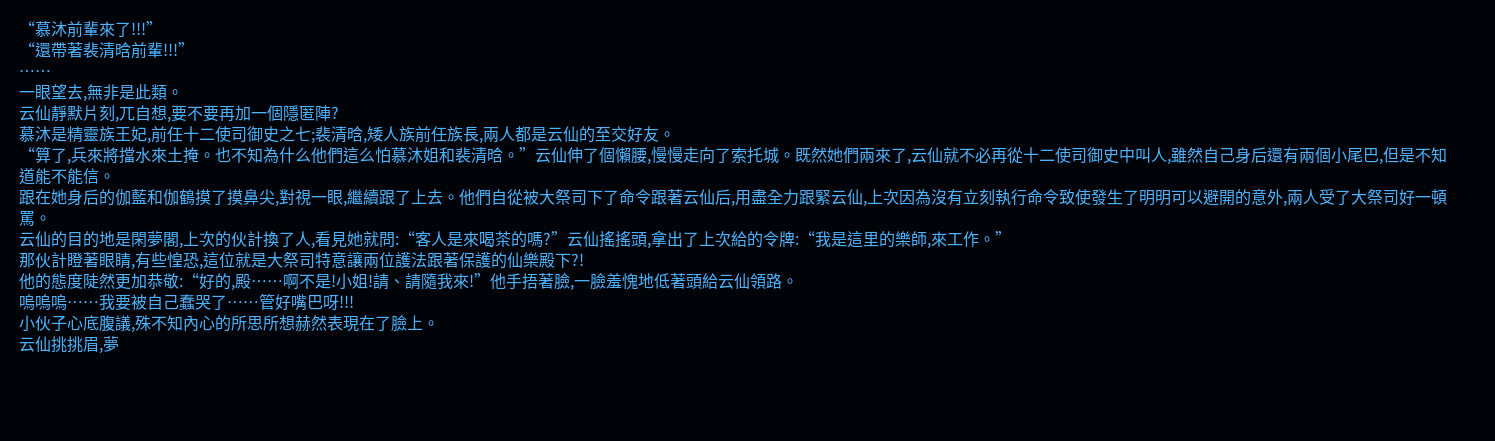“慕沐前輩來了!!!”
“還帶著裴清晗前輩!!!”
……
一眼望去,無非是此類。
云仙靜默片刻,兀自想,要不要再加一個隱匿陣?
慕沐是精靈族王妃,前任十二使司御史之七;裴清晗,矮人族前任族長,兩人都是云仙的至交好友。
“算了,兵來將擋水來土掩。也不知為什么他們這么怕慕沐姐和裴清晗。”云仙伸了個懶腰,慢慢走向了索托城。既然她們兩來了,云仙就不必再從十二使司御史中叫人,雖然自己身后還有兩個小尾巴,但是不知道能不能信。
跟在她身后的伽藍和伽鶴摸了摸鼻尖,對視一眼,繼續跟了上去。他們自從被大祭司下了命令跟著云仙后,用盡全力跟緊云仙,上次因為沒有立刻執行命令致使發生了明明可以避開的意外,兩人受了大祭司好一頓罵。
云仙的目的地是閑夢閣,上次的伙計換了人,看見她就問:“客人是來喝茶的嗎?”云仙搖搖頭,拿出了上次給的令牌:“我是這里的樂師,來工作。”
那伙計瞪著眼睛,有些惶恐,這位就是大祭司特意讓兩位護法跟著保護的仙樂殿下?!
他的態度陡然更加恭敬:“好的,殿……啊不是!小姐!請、請隨我來!”他手捂著臉,一臉羞愧地低著頭給云仙領路。
嗚嗚嗚……我要被自己蠢哭了……管好嘴巴呀!!!
小伙子心底腹議,殊不知內心的所思所想赫然表現在了臉上。
云仙挑挑眉,夢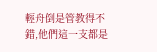輕舟倒是管教得不錯,他們這一支都是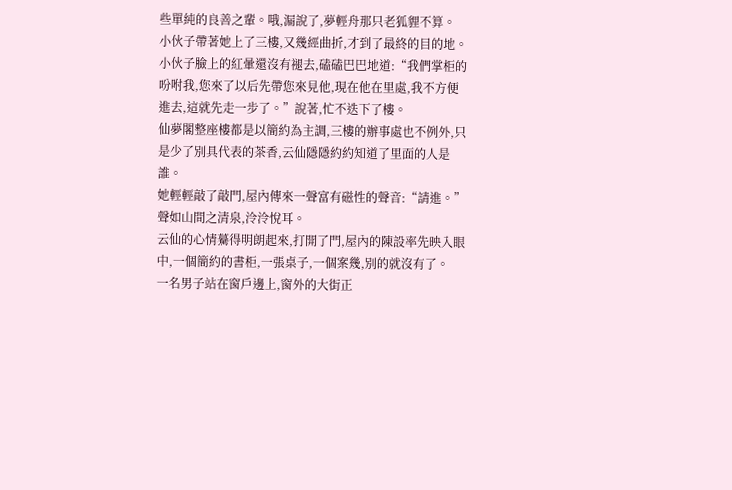些單純的良善之輩。哦,漏說了,夢輕舟那只老狐貍不算。
小伙子帶著她上了三樓,又幾經曲折,才到了最終的目的地。
小伙子臉上的紅暈還沒有褪去,磕磕巴巴地道:“我們掌柜的吩咐我,您來了以后先帶您來見他,現在他在里處,我不方便進去,這就先走一步了。”說著,忙不迭下了樓。
仙夢閣整座樓都是以簡約為主調,三樓的辦事處也不例外,只是少了別具代表的茶香,云仙隱隱約約知道了里面的人是誰。
她輕輕敲了敲門,屋內傳來一聲富有磁性的聲音:“請進。”聲如山間之清泉,泠泠悅耳。
云仙的心情驀得明朗起來,打開了門,屋內的陳設率先映入眼中,一個簡約的書柜,一張桌子,一個案幾,別的就沒有了。
一名男子站在窗戶邊上,窗外的大街正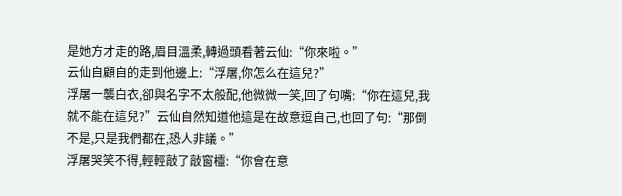是她方才走的路,眉目溫柔,轉過頭看著云仙:“你來啦。”
云仙自顧自的走到他邊上:“浮屠,你怎么在這兒?”
浮屠一襲白衣,卻與名字不太般配,他微微一笑,回了句嘴:“你在這兒,我就不能在這兒?”云仙自然知道他這是在故意逗自己,也回了句:“那倒不是,只是我們都在,恐人非議。”
浮屠哭笑不得,輕輕敲了敲窗欞:“你會在意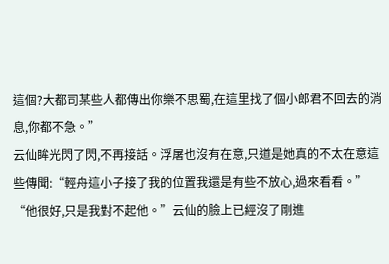這個?大都司某些人都傳出你樂不思蜀,在這里找了個小郎君不回去的消息,你都不急。”
云仙眸光閃了閃,不再接話。浮屠也沒有在意,只道是她真的不太在意這些傳聞:“輕舟這小子接了我的位置我還是有些不放心,過來看看。”
“他很好,只是我對不起他。”云仙的臉上已經沒了剛進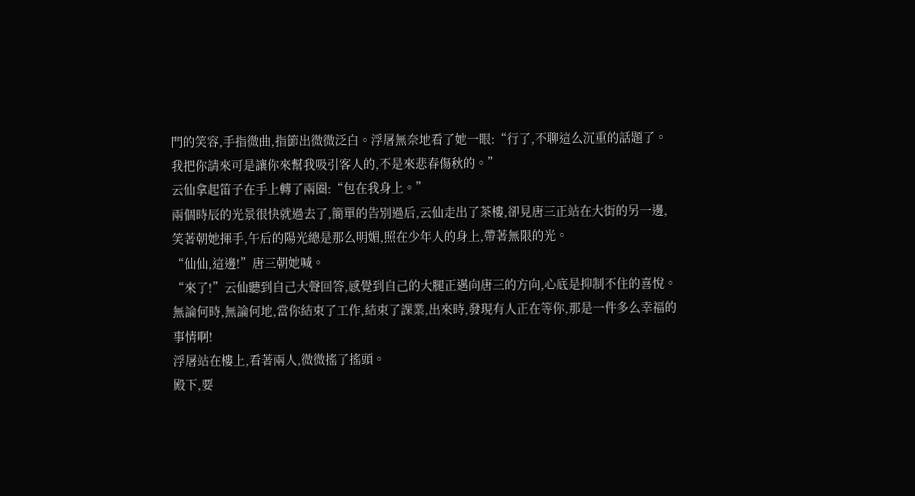門的笑容,手指微曲,指節出微微泛白。浮屠無奈地看了她一眼:“行了,不聊這么沉重的話題了。我把你請來可是讓你來幫我吸引客人的,不是來悲春傷秋的。”
云仙拿起笛子在手上轉了兩圈:“包在我身上。”
兩個時辰的光景很快就過去了,簡單的告別過后,云仙走出了茶樓,卻見唐三正站在大街的另一邊,笑著朝她揮手,午后的陽光總是那么明媚,照在少年人的身上,帶著無限的光。
“仙仙,這邊!”唐三朝她喊。
“來了!”云仙聽到自己大聲回答,感覺到自己的大腿正邁向唐三的方向,心底是抑制不住的喜悅。
無論何時,無論何地,當你結束了工作,結束了課業,出來時,發現有人正在等你,那是一件多么幸福的事情啊!
浮屠站在樓上,看著兩人,微微搖了搖頭。
殿下,要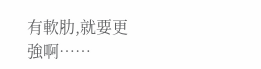有軟肋,就要更強啊……